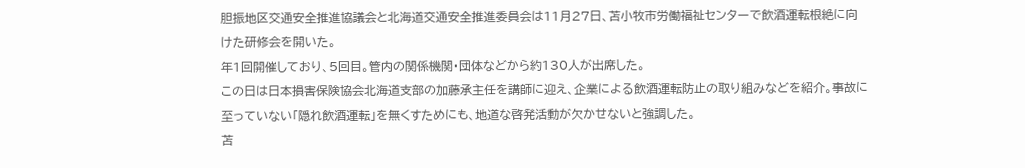胆振地区交通安全推進協議会と北海道交通安全推進委員会は11月27日、苫小牧市労働福祉センターで飲酒運転根絶に向けた研修会を開いた。
年1回開催しており、5回目。管内の関係機関・団体などから約130人が出席した。
この日は日本損害保険協会北海道支部の加藤承主任を講師に迎え、企業による飲酒運転防止の取り組みなどを紹介。事故に至っていない「隠れ飲酒運転」を無くすためにも、地道な啓発活動が欠かせないと強調した。
苫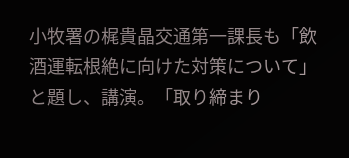小牧署の梶貴晶交通第一課長も「飲酒運転根絶に向けた対策について」と題し、講演。「取り締まり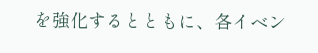を強化するとともに、各イベン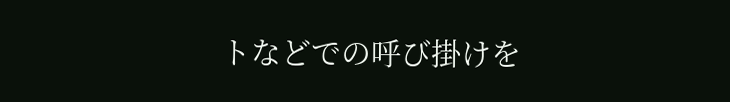トなどでの呼び掛けを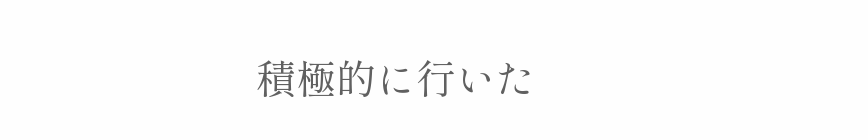積極的に行いた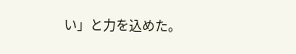い」と力を込めた。